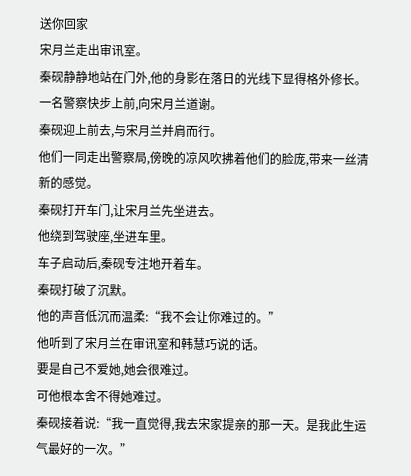送你回家
宋月兰走出审讯室。
秦砚静静地站在门外,他的身影在落日的光线下显得格外修长。
一名警察快步上前,向宋月兰道谢。
秦砚迎上前去,与宋月兰并肩而行。
他们一同走出警察局,傍晚的凉风吹拂着他们的脸庞,带来一丝清新的感觉。
秦砚打开车门,让宋月兰先坐进去。
他绕到驾驶座,坐进车里。
车子启动后,秦砚专注地开着车。
秦砚打破了沉默。
他的声音低沉而温柔:“我不会让你难过的。”
他听到了宋月兰在审讯室和韩慧巧说的话。
要是自己不爱她,她会很难过。
可他根本舍不得她难过。
秦砚接着说:“我一直觉得,我去宋家提亲的那一天。是我此生运气最好的一次。”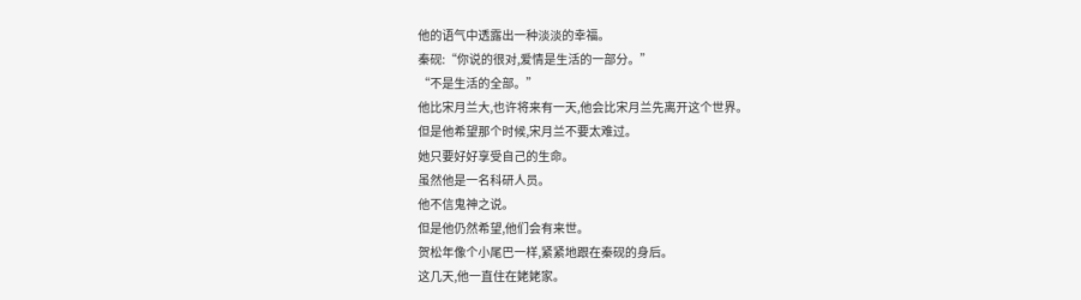他的语气中透露出一种淡淡的幸福。
秦砚:“你说的很对,爱情是生活的一部分。”
“不是生活的全部。”
他比宋月兰大,也许将来有一天,他会比宋月兰先离开这个世界。
但是他希望那个时候,宋月兰不要太难过。
她只要好好享受自己的生命。
虽然他是一名科研人员。
他不信鬼神之说。
但是他仍然希望,他们会有来世。
贺松年像个小尾巴一样,紧紧地跟在秦砚的身后。
这几天,他一直住在姥姥家。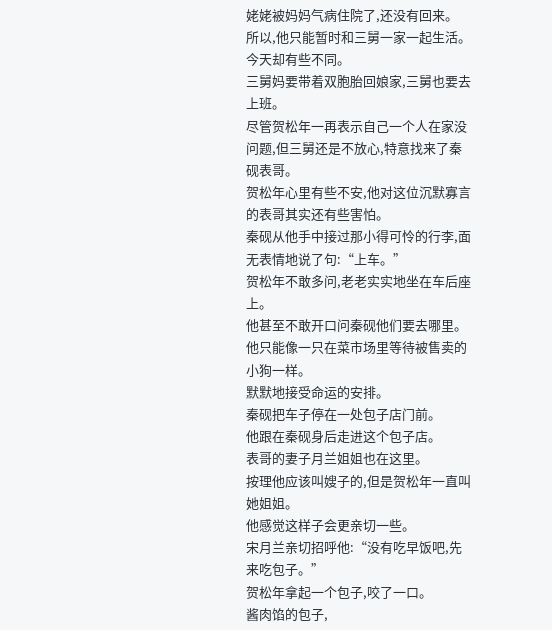姥姥被妈妈气病住院了,还没有回来。
所以,他只能暂时和三舅一家一起生活。
今天却有些不同。
三舅妈要带着双胞胎回娘家,三舅也要去上班。
尽管贺松年一再表示自己一个人在家没问题,但三舅还是不放心,特意找来了秦砚表哥。
贺松年心里有些不安,他对这位沉默寡言的表哥其实还有些害怕。
秦砚从他手中接过那小得可怜的行李,面无表情地说了句:“上车。”
贺松年不敢多问,老老实实地坐在车后座上。
他甚至不敢开口问秦砚他们要去哪里。
他只能像一只在菜市场里等待被售卖的小狗一样。
默默地接受命运的安排。
秦砚把车子停在一处包子店门前。
他跟在秦砚身后走进这个包子店。
表哥的妻子月兰姐姐也在这里。
按理他应该叫嫂子的,但是贺松年一直叫她姐姐。
他感觉这样子会更亲切一些。
宋月兰亲切招呼他:“没有吃早饭吧,先来吃包子。”
贺松年拿起一个包子,咬了一口。
酱肉馅的包子,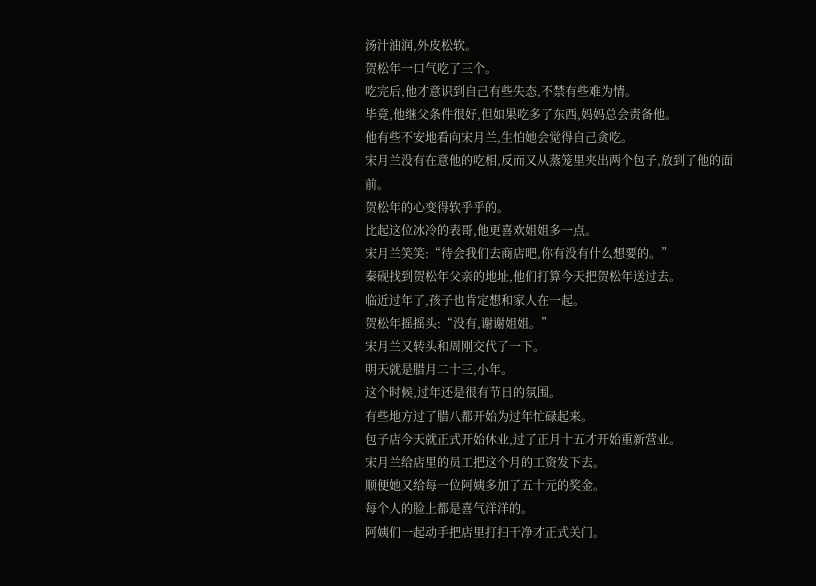汤汁油润,外皮松软。
贺松年一口气吃了三个。
吃完后,他才意识到自己有些失态,不禁有些难为情。
毕竟,他继父条件很好,但如果吃多了东西,妈妈总会责备他。
他有些不安地看向宋月兰,生怕她会觉得自己贪吃。
宋月兰没有在意他的吃相,反而又从蒸笼里夹出两个包子,放到了他的面前。
贺松年的心变得软乎乎的。
比起这位冰冷的表哥,他更喜欢姐姐多一点。
宋月兰笑笑:“待会我们去商店吧,你有没有什么想要的。”
秦砚找到贺松年父亲的地址,他们打算今天把贺松年送过去。
临近过年了,孩子也肯定想和家人在一起。
贺松年摇摇头:“没有,谢谢姐姐。”
宋月兰又转头和周刚交代了一下。
明天就是腊月二十三,小年。
这个时候,过年还是很有节日的氛围。
有些地方过了腊八都开始为过年忙碌起来。
包子店今天就正式开始休业,过了正月十五才开始重新营业。
宋月兰给店里的员工把这个月的工资发下去。
顺便她又给每一位阿姨多加了五十元的奖金。
每个人的脸上都是喜气洋洋的。
阿姨们一起动手把店里打扫干净才正式关门。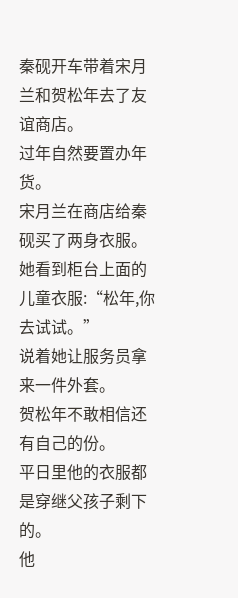秦砚开车带着宋月兰和贺松年去了友谊商店。
过年自然要置办年货。
宋月兰在商店给秦砚买了两身衣服。
她看到柜台上面的儿童衣服:“松年,你去试试。”
说着她让服务员拿来一件外套。
贺松年不敢相信还有自己的份。
平日里他的衣服都是穿继父孩子剩下的。
他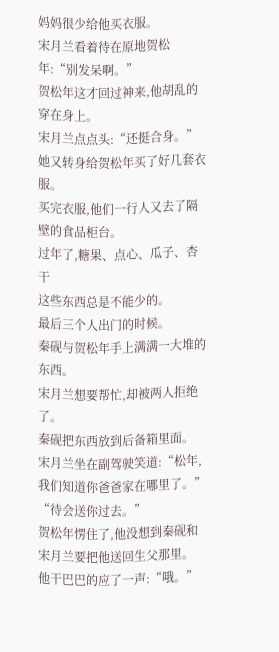妈妈很少给他买衣服。
宋月兰看着待在原地贺松年:“别发呆啊。”
贺松年这才回过神来,他胡乱的穿在身上。
宋月兰点点头:“还挺合身。”
她又转身给贺松年买了好几套衣服。
买完衣服,他们一行人又去了隔壁的食品柜台。
过年了,糖果、点心、瓜子、杏干
这些东西总是不能少的。
最后三个人出门的时候。
秦砚与贺松年手上满满一大堆的东西。
宋月兰想要帮忙,却被两人拒绝了。
秦砚把东西放到后备箱里面。
宋月兰坐在副驾驶笑道:“松年,我们知道你爸爸家在哪里了。”
“待会送你过去。”
贺松年愣住了,他没想到秦砚和宋月兰要把他送回生父那里。
他干巴巴的应了一声:“哦。”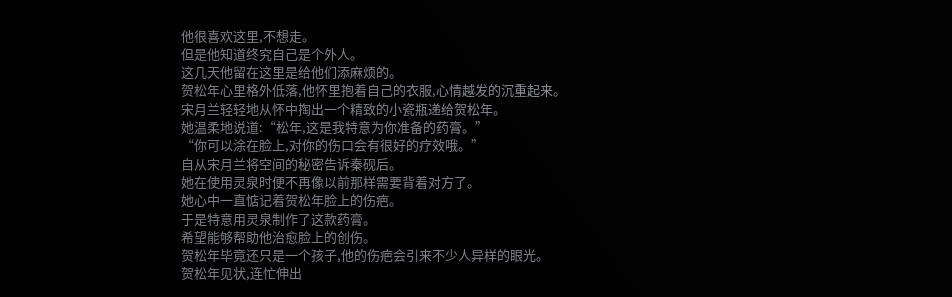他很喜欢这里,不想走。
但是他知道终究自己是个外人。
这几天他留在这里是给他们添麻烦的。
贺松年心里格外低落,他怀里抱着自己的衣服,心情越发的沉重起来。
宋月兰轻轻地从怀中掏出一个精致的小瓷瓶递给贺松年。
她温柔地说道:“松年,这是我特意为你准备的药膏。”
“你可以涂在脸上,对你的伤口会有很好的疗效哦。”
自从宋月兰将空间的秘密告诉秦砚后。
她在使用灵泉时便不再像以前那样需要背着对方了。
她心中一直惦记着贺松年脸上的伤疤。
于是特意用灵泉制作了这款药膏。
希望能够帮助他治愈脸上的创伤。
贺松年毕竟还只是一个孩子,他的伤疤会引来不少人异样的眼光。
贺松年见状,连忙伸出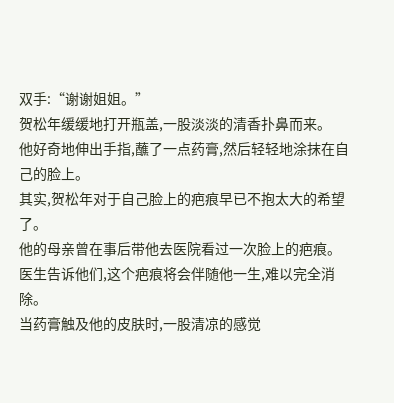双手:“谢谢姐姐。”
贺松年缓缓地打开瓶盖,一股淡淡的清香扑鼻而来。
他好奇地伸出手指,蘸了一点药膏,然后轻轻地涂抹在自己的脸上。
其实,贺松年对于自己脸上的疤痕早已不抱太大的希望了。
他的母亲曾在事后带他去医院看过一次脸上的疤痕。
医生告诉他们,这个疤痕将会伴随他一生,难以完全消除。
当药膏触及他的皮肤时,一股清凉的感觉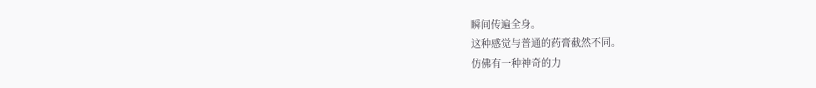瞬间传遍全身。
这种感觉与普通的药膏截然不同。
仿佛有一种神奇的力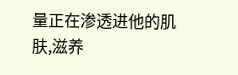量正在渗透进他的肌肤,滋养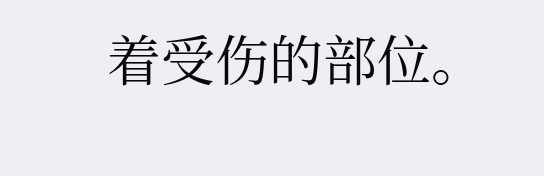着受伤的部位。